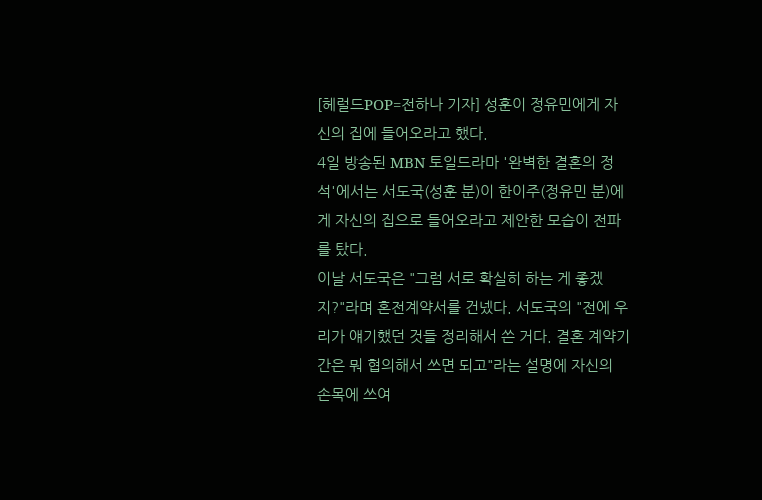[헤럴드POP=전하나 기자] 성훈이 정유민에게 자신의 집에 들어오라고 했다.
4일 방송된 MBN 토일드라마 '완벽한 결혼의 정석'에서는 서도국(성훈 분)이 한이주(정유민 분)에게 자신의 집으로 들어오라고 제안한 모습이 전파를 탔다.
이날 서도국은 "그럼 서로 확실히 하는 게 좋겠지?"라며 혼전계약서를 건넸다. 서도국의 "전에 우리가 얘기했던 것들 정리해서 쓴 거다. 결혼 계약기간은 뭐 협의해서 쓰면 되고"라는 설명에 자신의 손목에 쓰여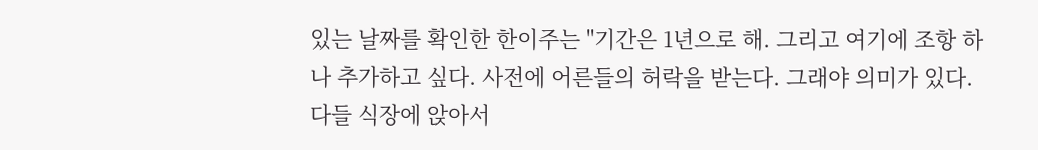있는 날짜를 확인한 한이주는 "기간은 1년으로 해. 그리고 여기에 조항 하나 추가하고 싶다. 사전에 어른들의 허락을 받는다. 그래야 의미가 있다. 다들 식장에 앉아서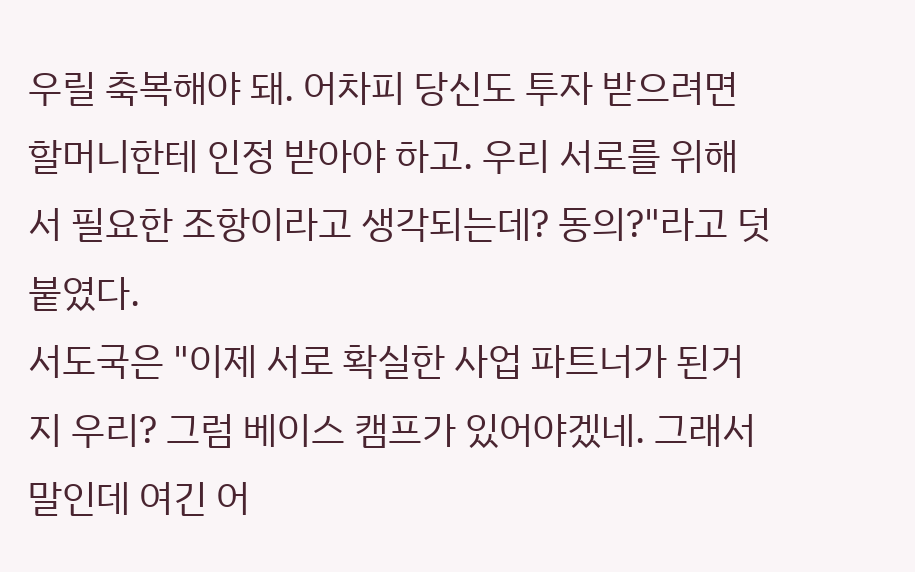우릴 축복해야 돼. 어차피 당신도 투자 받으려면 할머니한테 인정 받아야 하고. 우리 서로를 위해서 필요한 조항이라고 생각되는데? 동의?"라고 덧붙였다.
서도국은 "이제 서로 확실한 사업 파트너가 된거지 우리? 그럼 베이스 캠프가 있어야겠네. 그래서 말인데 여긴 어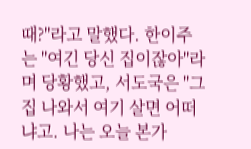때?"라고 말했다. 한이주는 "여긴 당신 집이잖아"라며 당황했고, 서도국은 "그 집 나와서 여기 살면 어떠냐고. 나는 오늘 본가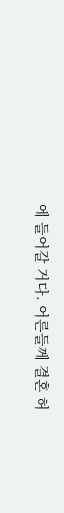에 들어갈 거다. 어른들께 결혼 허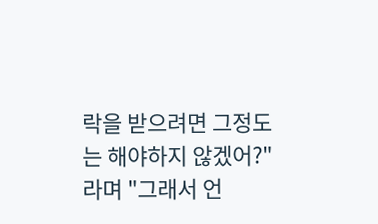락을 받으려면 그정도는 해야하지 않겠어?"라며 "그래서 언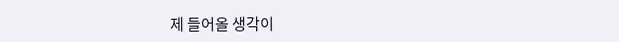제 들어올 생각이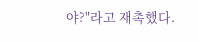야?"라고 재촉했다.